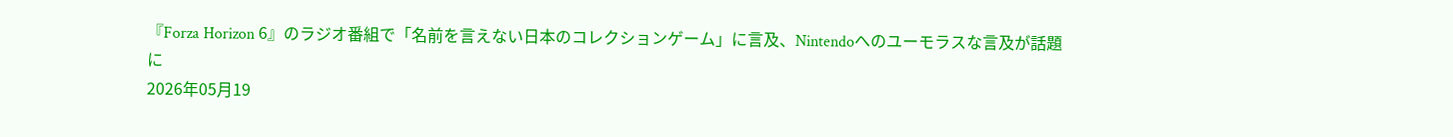『Forza Horizon 6』のラジオ番組で「名前を言えない日本のコレクションゲーム」に言及、Nintendoへのユーモラスな言及が話題に
2026年05月19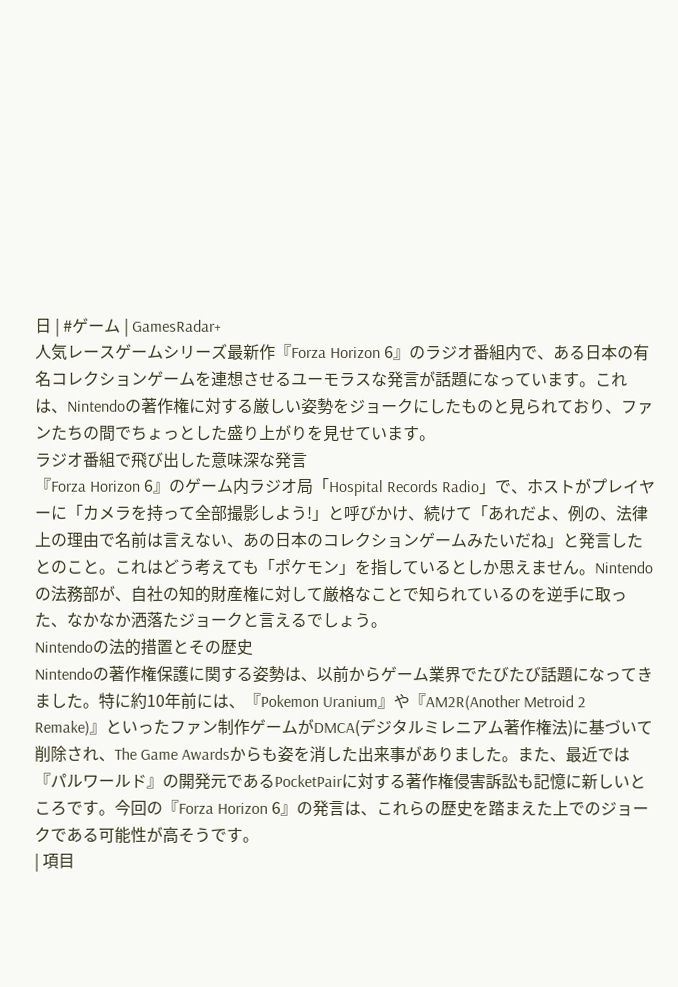日 | #ゲーム | GamesRadar+
人気レースゲームシリーズ最新作『Forza Horizon 6』のラジオ番組内で、ある日本の有名コレクションゲームを連想させるユーモラスな発言が話題になっています。これは、Nintendoの著作権に対する厳しい姿勢をジョークにしたものと見られており、ファンたちの間でちょっとした盛り上がりを見せています。
ラジオ番組で飛び出した意味深な発言
『Forza Horizon 6』のゲーム内ラジオ局「Hospital Records Radio」で、ホストがプレイヤーに「カメラを持って全部撮影しよう!」と呼びかけ、続けて「あれだよ、例の、法律上の理由で名前は言えない、あの日本のコレクションゲームみたいだね」と発言したとのこと。これはどう考えても「ポケモン」を指しているとしか思えません。Nintendoの法務部が、自社の知的財産権に対して厳格なことで知られているのを逆手に取った、なかなか洒落たジョークと言えるでしょう。
Nintendoの法的措置とその歴史
Nintendoの著作権保護に関する姿勢は、以前からゲーム業界でたびたび話題になってきました。特に約10年前には、『Pokemon Uranium』や『AM2R(Another Metroid 2 Remake)』といったファン制作ゲームがDMCA(デジタルミレニアム著作権法)に基づいて削除され、The Game Awardsからも姿を消した出来事がありました。また、最近では『パルワールド』の開発元であるPocketPairに対する著作権侵害訴訟も記憶に新しいところです。今回の『Forza Horizon 6』の発言は、これらの歴史を踏まえた上でのジョークである可能性が高そうです。
| 項目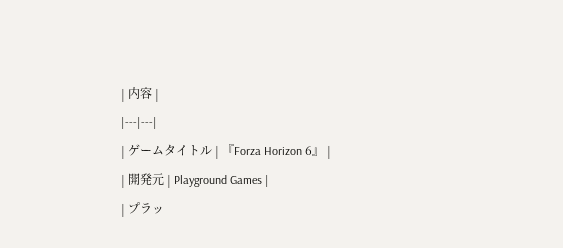| 内容 |
|---|---|
| ゲームタイトル | 『Forza Horizon 6』 |
| 開発元 | Playground Games |
| プラッ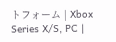トフォーム | Xbox Series X/S, PC |